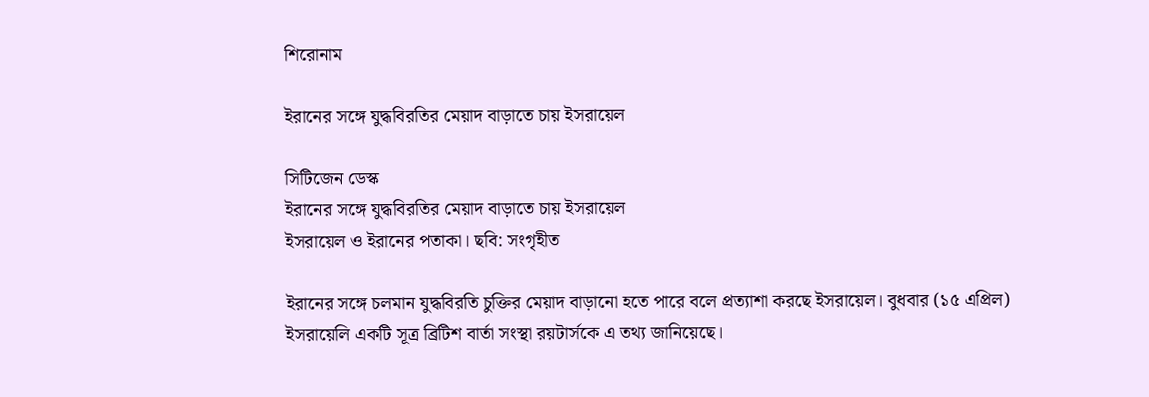শিরোনাম

ইরানের সঙ্গে যুদ্ধবিরতির মেয়াদ বাড়াতে চায় ইসরায়েল

সিটিজেন ডেস্ক
ইরানের সঙ্গে যুদ্ধবিরতির মেয়াদ বাড়াতে চায় ইসরায়েল
ইসরায়েল ও ইরানের পতাকা। ছবি: সংগৃহীত

ইরানের সঙ্গে চলমান যুদ্ধবিরতি চুক্তির মেয়াদ বাড়ানো হতে পারে বলে প্রত্যাশা করছে ইসরায়েল। বুধবার (১৫ এপ্রিল) ইসরায়েলি একটি সূত্র ব্রিটিশ বার্তা সংস্থা রয়টার্সকে এ তথ্য জানিয়েছে।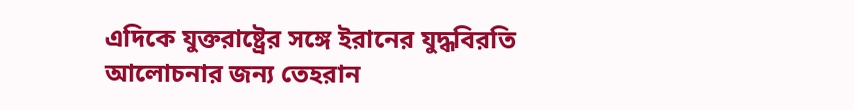এদিকে যুক্তরাষ্ট্রের সঙ্গে ইরানের যুদ্ধবিরতি আলোচনার জন্য তেহরান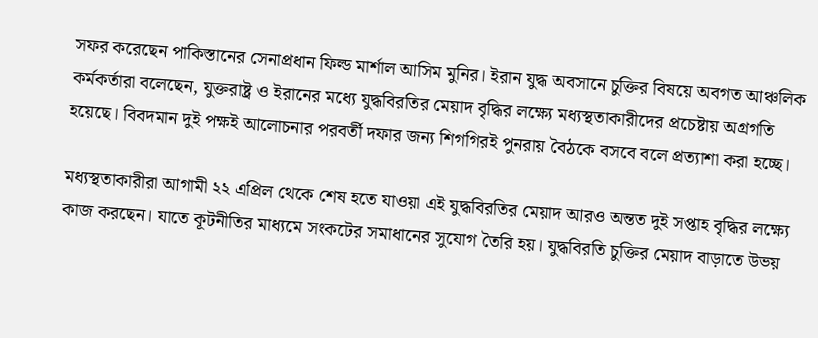সফর করেছেন পাকিস্তানের সেনাপ্রধান ফিল্ড মার্শাল আসিম মুনির। ইরান যুদ্ধ অবসানে চুক্তির বিষয়ে অবগত আঞ্চলিক কর্মকর্তারা বলেছেন, যুক্তরাষ্ট্র ও ইরানের মধ্যে যুদ্ধবিরতির মেয়াদ বৃদ্ধির লক্ষ্যে মধ্যস্থতাকারীদের প্রচেষ্টায় অগ্রগতি হয়েছে। বিবদমান দুই পক্ষই আলোচনার পরবর্তী দফার জন্য শিগগিরই পুনরায় বৈঠকে বসবে বলে প্রত্যাশা করা হচ্ছে।

মধ্যস্থতাকারীরা আগামী ২২ এপ্রিল থেকে শেষ হতে যাওয়া এই যুদ্ধবিরতির মেয়াদ আরও অন্তত দুই সপ্তাহ বৃদ্ধির লক্ষ্যে কাজ করছেন। যাতে কূটনীতির মাধ্যমে সংকটের সমাধানের সুযোগ তৈরি হয়। যুদ্ধবিরতি চুক্তির মেয়াদ বাড়াতে উভয়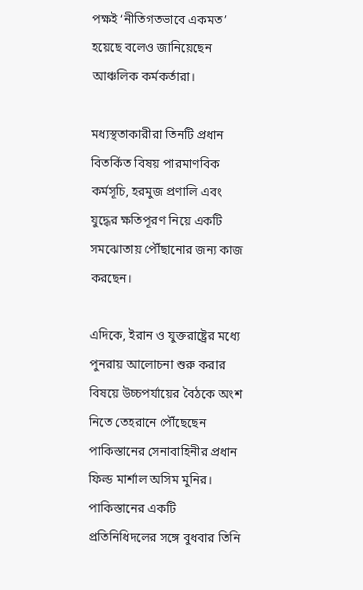পক্ষই ‘নীতিগতভাবে একমত’ হয়েছে বলেও জানিয়েছেন আঞ্চলিক কর্মকর্তারা।

মধ্যস্থতাকারীরা তিনটি প্রধান বিতর্কিত বিষয় পারমাণবিক কর্মসূচি, হরমুজ প্রণালি এবং যুদ্ধের ক্ষতিপূরণ নিয়ে একটি সমঝোতায় পৌঁছানোর জন্য কাজ করছেন।

এদিকে, ইরান ও যুক্তরাষ্ট্রের মধ্যে পুনরায় আলোচনা শুরু করার বিষয়ে উচ্চপর্যায়ের বৈঠকে অংশ নিতে তেহরানে পৌঁছেছেন পাকিস্তানের সেনাবাহিনীর প্রধান ফিল্ড মার্শাল অসিম মুনির। পাকিস্তানের একটি প্রতিনিধিদলের সঙ্গে বুধবার তিনি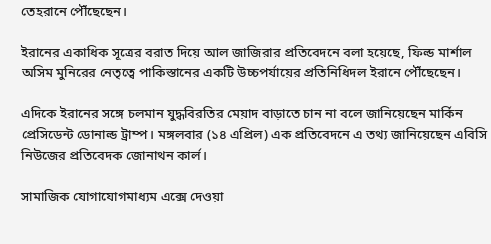তেহরানে পৌঁছেছেন।

ইরানের একাধিক সূত্রের বরাত দিয়ে আল জাজিরার প্রতিবেদনে বলা হয়েছে, ফিল্ড মার্শাল অসিম মুনিরের নেতৃত্বে পাকিস্তানের একটি উচ্চপর্যায়ের প্রতিনিধিদল ইরানে পৌঁছেছেন।

এদিকে ইরানের সঙ্গে চলমান যুদ্ধবিরতির মেয়াদ বাড়াতে চান না বলে জানিয়েছেন মার্কিন প্রেসিডেন্ট ডোনাল্ড ট্রাম্প। মঙ্গলবার (১৪ এপ্রিল) এক প্রতিবেদনে এ তথ্য জানিয়েছেন এবিসি নিউজের প্রতিবেদক জোনাথন কার্ল।

সামাজিক যোগাযোগমাধ্যম এক্সে দেওয়া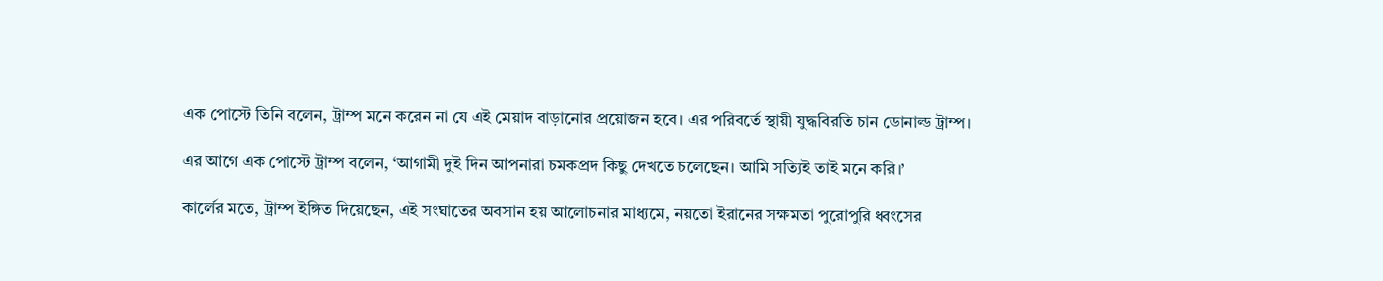এক পোস্টে তিনি বলেন, ট্রাম্প মনে করেন না যে এই মেয়াদ বাড়ানোর প্রয়োজন হবে। এর পরিবর্তে স্থায়ী যুদ্ধবিরতি চান ডোনাল্ড ট্রাম্প।

এর আগে এক পোস্টে ট্রাম্প বলেন, ‘আগামী দুই দিন আপনারা চমকপ্রদ কিছু দেখতে চলেছেন। আমি সত্যিই তাই মনে করি।’

কার্লের মতে, ট্রাম্প ইঙ্গিত দিয়েছেন, এই সংঘাতের অবসান হয় আলোচনার মাধ্যমে, নয়তো ইরানের সক্ষমতা পুরোপুরি ধ্বংসের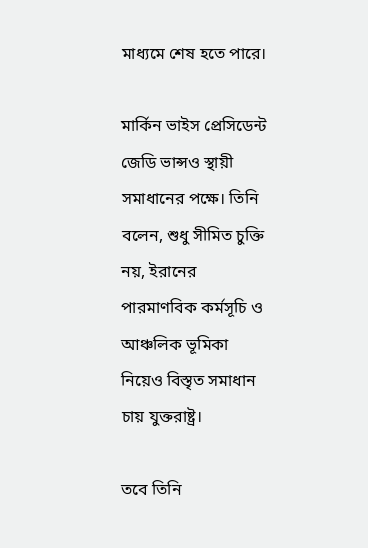মাধ্যমে শেষ হতে পারে।

মার্কিন ভাইস প্রেসিডেন্ট জেডি ভান্সও স্থায়ী সমাধানের পক্ষে। তিনি বলেন, শুধু সীমিত চুক্তি নয়, ইরানের পারমাণবিক কর্মসূচি ও আঞ্চলিক ভূমিকা নিয়েও বিস্তৃত সমাধান চায় যুক্তরাষ্ট্র।

তবে তিনি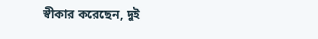স্বীকার করেছেন, দুই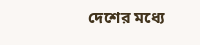দেশের মধ্যে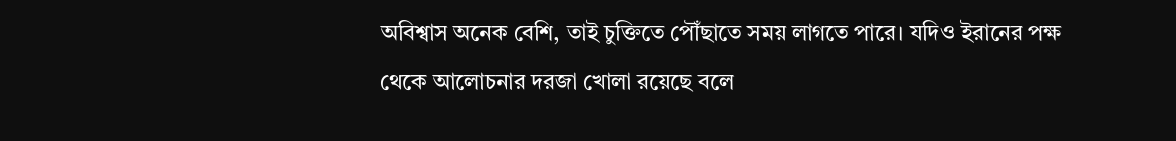অবিশ্বাস অনেক বেশি, তাই চুক্তিতে পৌঁছাতে সময় লাগতে পারে। যদিও ইরানের পক্ষ থেকে আলোচনার দরজা খোলা রয়েছে বলে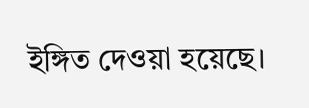ইঙ্গিত দেওয়া হয়েছে।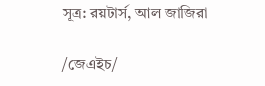সূত্র: রয়টার্স, আল জাজিরা

/জেএইচ/